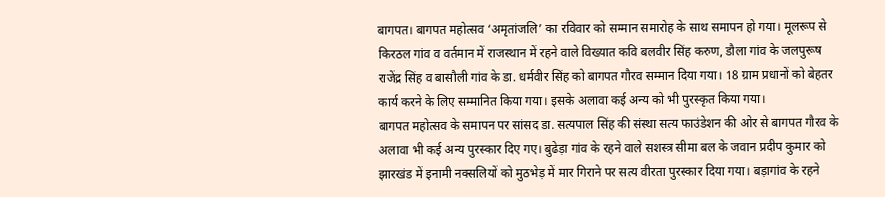बागपत। बागपत महोत्सव ‘अमृतांजलि’ का रविवार को सम्मान समारोह के साथ समापन हो गया। मूलरूप से किरठल गांव व वर्तमान में राजस्थान में रहने वाले विख्यात कवि बलवीर सिंह करुण, डौला गांव के जलपुरूष राजेंद्र सिंह व बासौली गांव के डा. धर्मवीर सिंह को बागपत गौरव सम्मान दिया गया। 18 ग्राम प्रधानों को बेहतर कार्य करने के लिए सम्मानित किया गया। इसके अलावा कई अन्य को भी पुरस्कृत किया गया।
बागपत महोत्सव के समापन पर सांसद डा. सत्यपाल सिंह की संस्था सत्य फाउंडेशन की ओर से बागपत गौरव के अलावा भी कई अन्य पुरस्कार दिए गए। बुढेड़ा गांव के रहने वाले सशस्त्र सीमा बल के जवान प्रदीप कुमार को झारखंड में इनामी नक्सलियों को मुठभेड़ में मार गिराने पर सत्य वीरता पुरस्कार दिया गया। बड़ागांव के रहने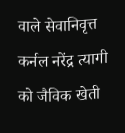वाले सेवानिवृत्त कर्नल नरेंद्र त्यागी को जैविक खेती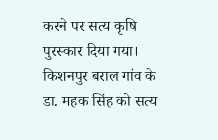करने पर सत्य कृषि पुरस्कार दिया गया। किशनपुर बराल गांव के डा. महक सिंह को सत्य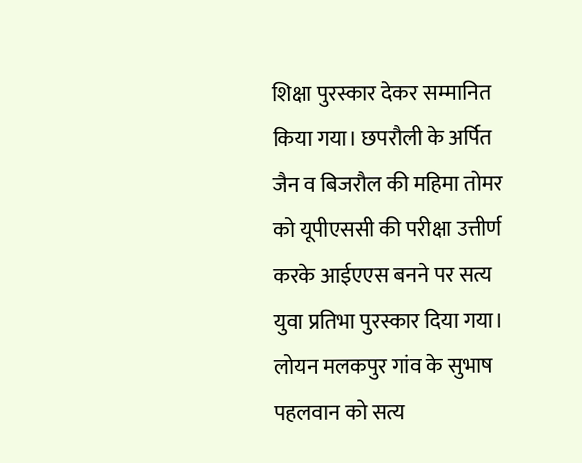शिक्षा पुरस्कार देकर सम्मानित किया गया। छपरौली के अर्पित जैन व बिजरौल की महिमा तोमर को यूपीएससी की परीक्षा उत्तीर्ण करके आईएएस बनने पर सत्य युवा प्रतिभा पुरस्कार दिया गया। लोयन मलकपुर गांव के सुभाष पहलवान को सत्य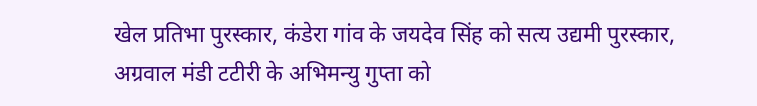खेल प्रतिभा पुरस्कार, कंडेरा गांव के जयदेव सिंह को सत्य उद्यमी पुरस्कार, अग्रवाल मंडी टटीरी के अभिमन्यु गुप्ता को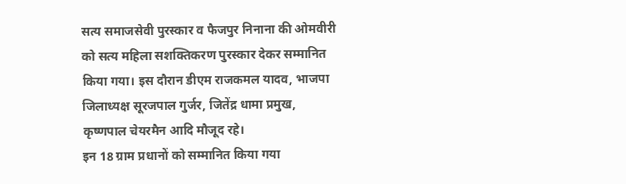सत्य समाजसेवी पुरस्कार व फैजपुर निनाना की ओमवीरी को सत्य महिला सशक्तिकरण पुरस्कार देकर सम्मानित किया गया। इस दौरान डीएम राजकमल यादव, भाजपा जिलाध्यक्ष सूरजपाल गुर्जर, जितेंद्र धामा प्रमुख, कृष्णपाल चेयरमैन आदि मौजूद रहे।
इन 18 ग्राम प्रधानों को सम्मानित किया गया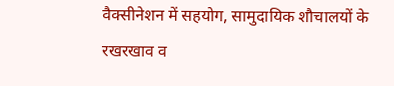वैक्सीनेशन में सहयोग, सामुदायिक शौचालयों के रखरखाव व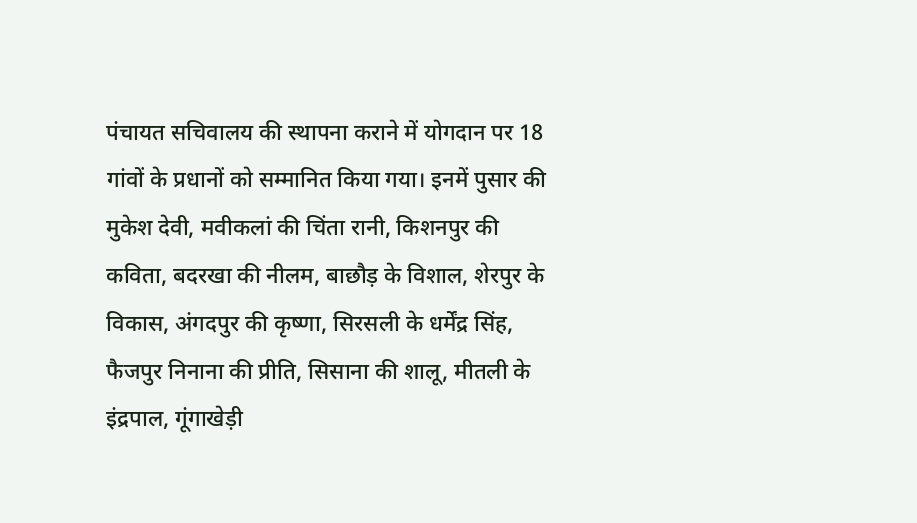पंचायत सचिवालय की स्थापना कराने में योगदान पर 18 गांवों के प्रधानों को सम्मानित किया गया। इनमें पुसार की मुकेश देवी, मवीकलां की चिंता रानी, किशनपुर की कविता, बदरखा की नीलम, बाछौड़ के विशाल, शेरपुर के विकास, अंगदपुर की कृष्णा, सिरसली के धर्मेंद्र सिंह, फैजपुर निनाना की प्रीति, सिसाना की शालू, मीतली के इंद्रपाल, गूंगाखेड़ी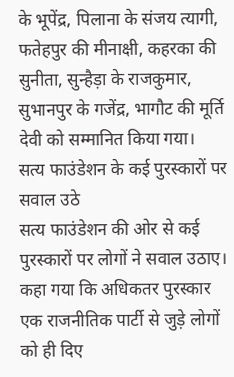के भूपेंद्र, पिलाना के संजय त्यागी, फतेहपुर की मीनाक्षी, कहरका की सुनीता, सुन्हैड़ा के राजकुमार, सुभानपुर के गजेंद्र, भागौट की मूर्ति देवी को सम्मानित किया गया।
सत्य फाउंडेशन के कई पुरस्कारों पर सवाल उठे
सत्य फाउंडेशन की ओर से कई पुरस्कारों पर लोगों ने सवाल उठाए। कहा गया कि अधिकतर पुरस्कार एक राजनीतिक पार्टी से जुड़े लोगों को ही दिए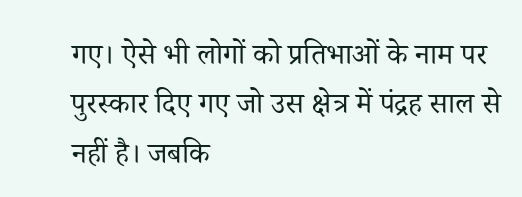गए। ऐसे भी लोगों को प्रतिभाओं के नाम पर पुरस्कार दिए गए जो उस क्षेत्र में पंद्रह साल से नहीं है। जबकि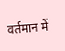वर्तमान में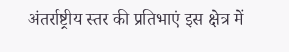अंतर्राष्ट्रीय स्तर की प्रतिभाएं इस क्षेत्र में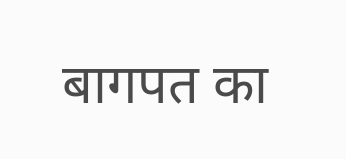बागपत का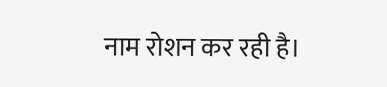नाम रोशन कर रही है।